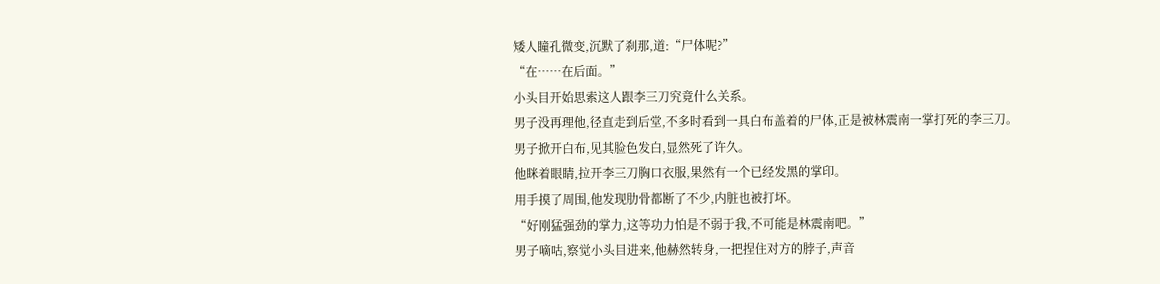矮人瞳孔微变,沉默了刹那,道:“尸体呢?”
“在……在后面。”
小头目开始思索这人跟李三刀究竟什么关系。
男子没再理他,径直走到后堂,不多时看到一具白布盖着的尸体,正是被林震南一掌打死的李三刀。
男子掀开白布,见其脸色发白,显然死了许久。
他眯着眼睛,拉开李三刀胸口衣服,果然有一个已经发黑的掌印。
用手摸了周围,他发现肋骨都断了不少,内脏也被打坏。
“好刚猛强劲的掌力,这等功力怕是不弱于我,不可能是林震南吧。”
男子嘀咕,察觉小头目进来,他赫然转身,一把捏住对方的脖子,声音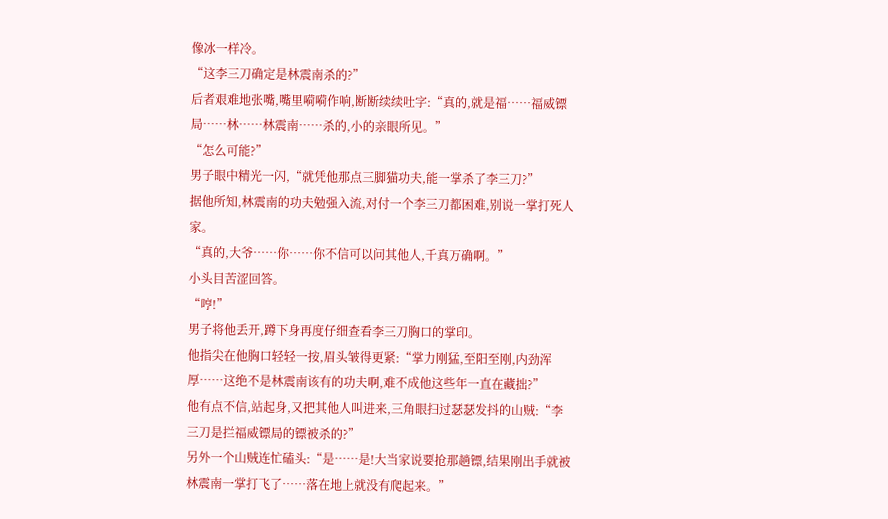像冰一样冷。
“这李三刀确定是林震南杀的?”
后者艰难地张嘴,嘴里嗬嗬作响,断断续续吐字:“真的,就是福……福威镖局……林……林震南……杀的,小的亲眼所见。”
“怎么可能?”
男子眼中精光一闪,“就凭他那点三脚猫功夫,能一掌杀了李三刀?”
据他所知,林震南的功夫勉强入流,对付一个李三刀都困难,别说一掌打死人家。
“真的,大爷……你……你不信可以问其他人,千真万确啊。”
小头目苦涩回答。
“哼!”
男子将他丢开,蹲下身再度仔细查看李三刀胸口的掌印。
他指尖在他胸口轻轻一按,眉头皱得更紧:“掌力刚猛,至阳至刚,内劲浑厚……这绝不是林震南该有的功夫啊,难不成他这些年一直在藏拙?”
他有点不信,站起身,又把其他人叫进来,三角眼扫过瑟瑟发抖的山贼:“李三刀是拦福威镖局的镖被杀的?”
另外一个山贼连忙磕头:“是……是!大当家说要抢那趟镖,结果刚出手就被林震南一掌打飞了……落在地上就没有爬起来。”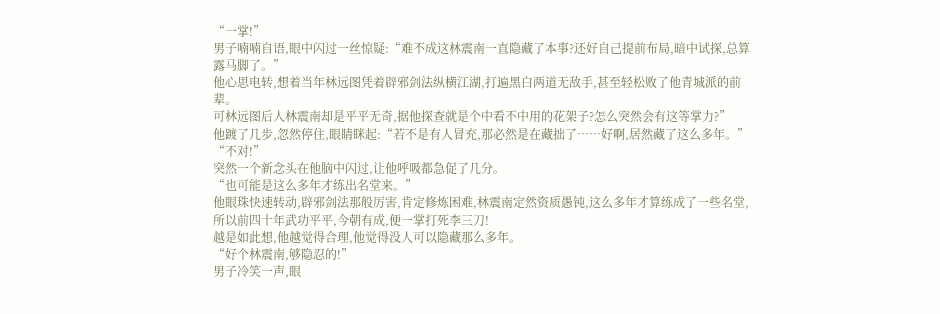“一掌!”
男子喃喃自语,眼中闪过一丝惊疑:“难不成这林震南一直隐藏了本事?还好自己提前布局,暗中试探,总算露马脚了。”
他心思电转,想着当年林远图凭着辟邪剑法纵横江湖,打遍黑白两道无敌手,甚至轻松败了他青城派的前辈。
可林远图后人林震南却是平平无奇,据他探查就是个中看不中用的花架子?怎么突然会有这等掌力?”
他踱了几步,忽然停住,眼睛眯起:“若不是有人冒充,那必然是在藏拙了……好啊,居然藏了这么多年。”
“不对!”
突然一个新念头在他脑中闪过,让他呼吸都急促了几分。
“也可能是这么多年才练出名堂来。”
他眼珠快速转动,辟邪剑法那般厉害,肯定修炼困难,林震南定然资质愚钝,这么多年才算练成了一些名堂,所以前四十年武功平平,今朝有成,便一掌打死李三刀!
越是如此想,他越觉得合理,他觉得没人可以隐藏那么多年。
“好个林震南,够隐忍的!”
男子冷笑一声,眼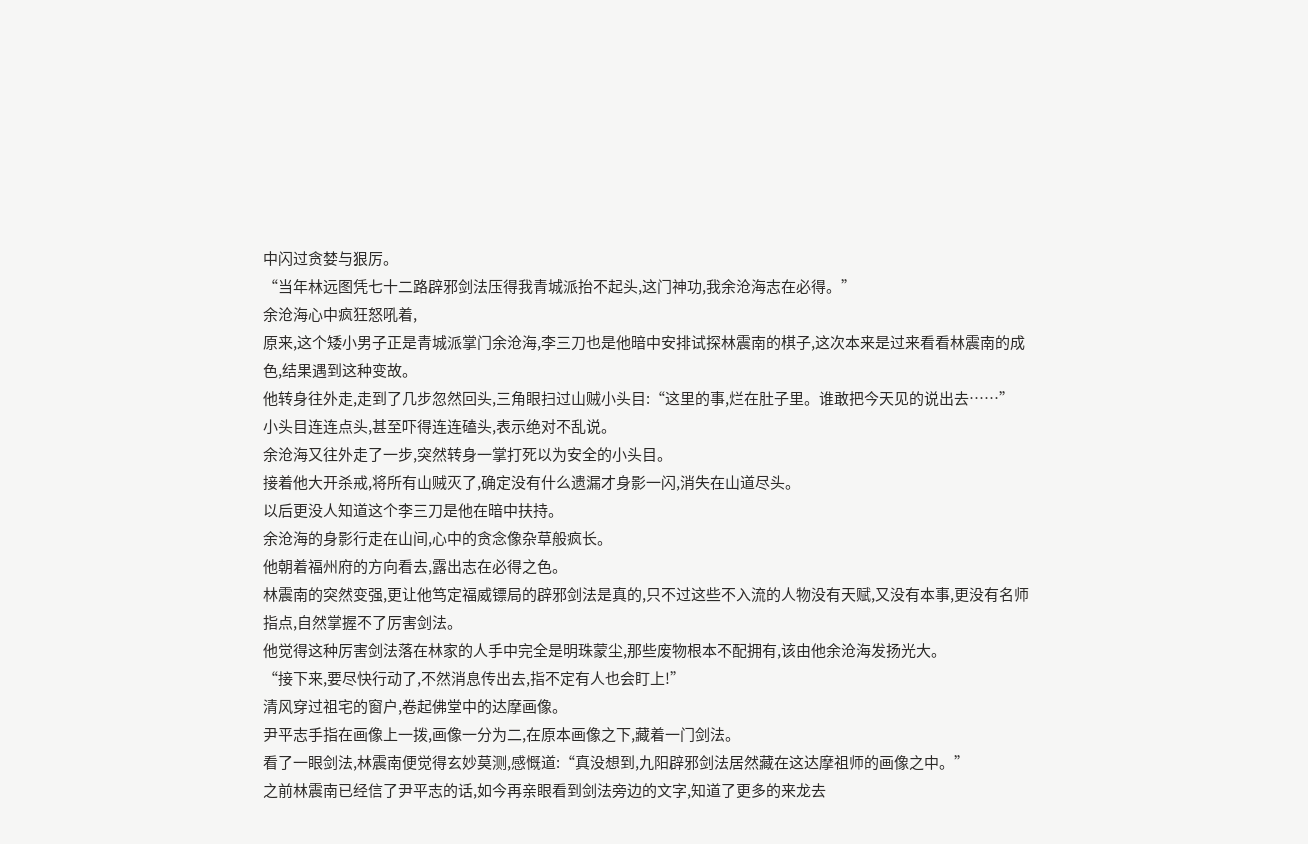中闪过贪婪与狠厉。
“当年林远图凭七十二路辟邪剑法压得我青城派抬不起头,这门神功,我余沧海志在必得。”
余沧海心中疯狂怒吼着,
原来,这个矮小男子正是青城派掌门余沧海,李三刀也是他暗中安排试探林震南的棋子,这次本来是过来看看林震南的成色,结果遇到这种变故。
他转身往外走,走到了几步忽然回头,三角眼扫过山贼小头目:“这里的事,烂在肚子里。谁敢把今天见的说出去……”
小头目连连点头,甚至吓得连连磕头,表示绝对不乱说。
余沧海又往外走了一步,突然转身一掌打死以为安全的小头目。
接着他大开杀戒,将所有山贼灭了,确定没有什么遗漏才身影一闪,消失在山道尽头。
以后更没人知道这个李三刀是他在暗中扶持。
余沧海的身影行走在山间,心中的贪念像杂草般疯长。
他朝着福州府的方向看去,露出志在必得之色。
林震南的突然变强,更让他笃定福威镖局的辟邪剑法是真的,只不过这些不入流的人物没有天赋,又没有本事,更没有名师指点,自然掌握不了厉害剑法。
他觉得这种厉害剑法落在林家的人手中完全是明珠蒙尘,那些废物根本不配拥有,该由他余沧海发扬光大。
“接下来,要尽快行动了,不然消息传出去,指不定有人也会盯上!”
清风穿过祖宅的窗户,卷起佛堂中的达摩画像。
尹平志手指在画像上一拨,画像一分为二,在原本画像之下,藏着一门剑法。
看了一眼剑法,林震南便觉得玄妙莫测,感慨道:“真没想到,九阳辟邪剑法居然藏在这达摩祖师的画像之中。”
之前林震南已经信了尹平志的话,如今再亲眼看到剑法旁边的文字,知道了更多的来龙去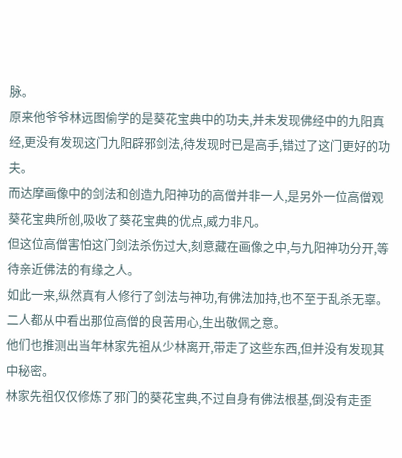脉。
原来他爷爷林远图偷学的是葵花宝典中的功夫,并未发现佛经中的九阳真经,更没有发现这门九阳辟邪剑法,待发现时已是高手,错过了这门更好的功夫。
而达摩画像中的剑法和创造九阳神功的高僧并非一人,是另外一位高僧观葵花宝典所创,吸收了葵花宝典的优点,威力非凡。
但这位高僧害怕这门剑法杀伤过大,刻意藏在画像之中,与九阳神功分开,等待亲近佛法的有缘之人。
如此一来,纵然真有人修行了剑法与神功,有佛法加持,也不至于乱杀无辜。
二人都从中看出那位高僧的良苦用心,生出敬佩之意。
他们也推测出当年林家先祖从少林离开,带走了这些东西,但并没有发现其中秘密。
林家先祖仅仅修炼了邪门的葵花宝典,不过自身有佛法根基,倒没有走歪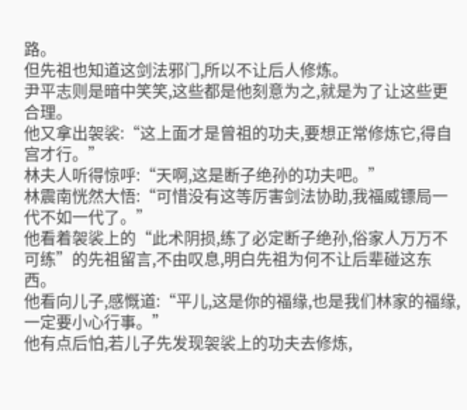路。
但先祖也知道这剑法邪门,所以不让后人修炼。
尹平志则是暗中笑笑,这些都是他刻意为之,就是为了让这些更合理。
他又拿出袈裟:“这上面才是曾祖的功夫,要想正常修炼它,得自宫才行。”
林夫人听得惊呼:“天啊,这是断子绝孙的功夫吧。”
林震南恍然大悟:“可惜没有这等厉害剑法协助,我福威镖局一代不如一代了。”
他看着袈裟上的“此术阴损,练了必定断子绝孙,俗家人万万不可练”的先祖留言,不由叹息,明白先祖为何不让后辈碰这东西。
他看向儿子,感慨道:“平儿,这是你的福缘,也是我们林家的福缘,一定要小心行事。”
他有点后怕,若儿子先发现袈裟上的功夫去修炼,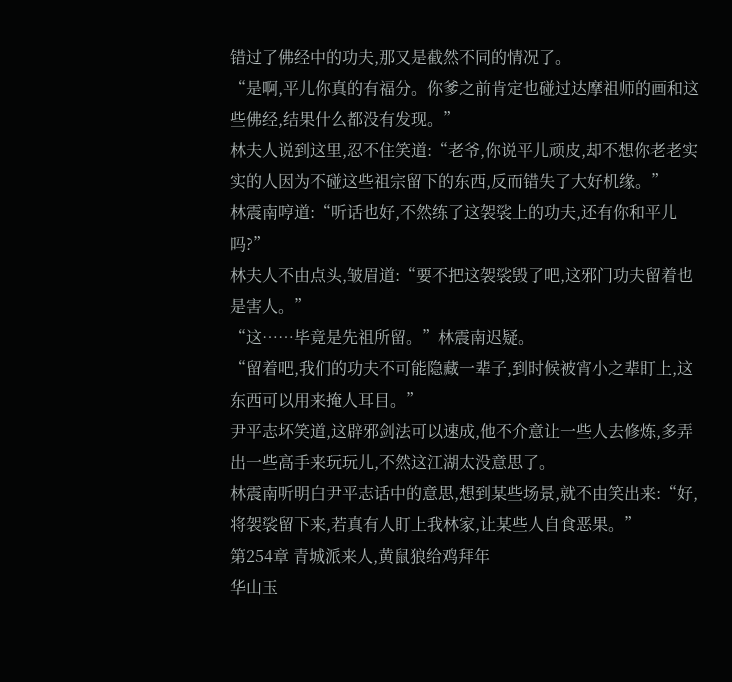错过了佛经中的功夫,那又是截然不同的情况了。
“是啊,平儿你真的有福分。你爹之前肯定也碰过达摩祖师的画和这些佛经,结果什么都没有发现。”
林夫人说到这里,忍不住笑道:“老爷,你说平儿顽皮,却不想你老老实实的人因为不碰这些祖宗留下的东西,反而错失了大好机缘。”
林震南哼道:“听话也好,不然练了这袈裟上的功夫,还有你和平儿吗?”
林夫人不由点头,皱眉道:“要不把这袈裟毁了吧,这邪门功夫留着也是害人。”
“这……毕竟是先祖所留。”林震南迟疑。
“留着吧,我们的功夫不可能隐藏一辈子,到时候被宵小之辈盯上,这东西可以用来掩人耳目。”
尹平志坏笑道,这辟邪剑法可以速成,他不介意让一些人去修炼,多弄出一些高手来玩玩儿,不然这江湖太没意思了。
林震南听明白尹平志话中的意思,想到某些场景,就不由笑出来:“好,将袈裟留下来,若真有人盯上我林家,让某些人自食恶果。”
第254章 青城派来人,黄鼠狼给鸡拜年
华山玉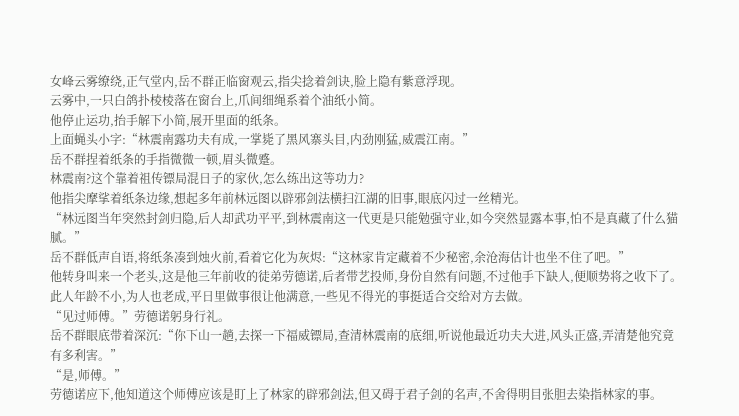女峰云雾缭绕,正气堂内,岳不群正临窗观云,指尖捻着剑诀,脸上隐有紫意浮现。
云雾中,一只白鸽扑棱棱落在窗台上,爪间细绳系着个油纸小简。
他停止运功,抬手解下小简,展开里面的纸条。
上面蝇头小字:“林震南露功夫有成,一掌毙了黑风寨头目,内劲刚猛,威震江南。”
岳不群捏着纸条的手指微微一顿,眉头微蹙。
林震南?这个靠着祖传镖局混日子的家伙,怎么练出这等功力?
他指尖摩挲着纸条边缘,想起多年前林远图以辟邪剑法横扫江湖的旧事,眼底闪过一丝精光。
“林远图当年突然封剑归隐,后人却武功平平,到林震南这一代更是只能勉强守业,如今突然显露本事,怕不是真藏了什么猫腻。”
岳不群低声自语,将纸条凑到烛火前,看着它化为灰烬:“这林家肯定藏着不少秘密,余沧海估计也坐不住了吧。”
他转身叫来一个老头,这是他三年前收的徒弟劳德诺,后者带艺投师,身份自然有问题,不过他手下缺人,便顺势将之收下了。
此人年龄不小,为人也老成,平日里做事很让他满意,一些见不得光的事挺适合交给对方去做。
“见过师傅。”劳德诺躬身行礼。
岳不群眼底带着深沉:“你下山一趟,去探一下福威镖局,查清林震南的底细,听说他最近功夫大进,风头正盛,弄清楚他究竟有多利害。”
“是,师傅。”
劳德诺应下,他知道这个师傅应该是盯上了林家的辟邪剑法,但又碍于君子剑的名声,不舍得明目张胆去染指林家的事。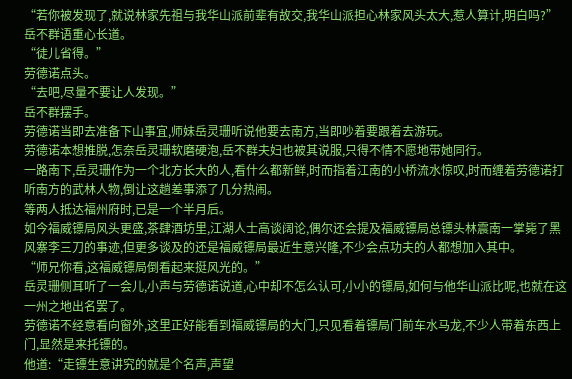“若你被发现了,就说林家先祖与我华山派前辈有故交,我华山派担心林家风头太大,惹人算计,明白吗?”
岳不群语重心长道。
“徒儿省得。”
劳德诺点头。
“去吧,尽量不要让人发现。”
岳不群摆手。
劳德诺当即去准备下山事宜,师妹岳灵珊听说他要去南方,当即吵着要跟着去游玩。
劳德诺本想推脱,怎奈岳灵珊软磨硬泡,岳不群夫妇也被其说服,只得不情不愿地带她同行。
一路南下,岳灵珊作为一个北方长大的人,看什么都新鲜,时而指着江南的小桥流水惊叹,时而缠着劳德诺打听南方的武林人物,倒让这趟差事添了几分热闹。
等两人抵达福州府时,已是一个半月后。
如今福威镖局风头更盛,茶肆酒坊里,江湖人士高谈阔论,偶尔还会提及福威镖局总镖头林震南一掌毙了黑风寨李三刀的事迹,但更多谈及的还是福威镖局最近生意兴隆,不少会点功夫的人都想加入其中。
“师兄你看,这福威镖局倒看起来挺风光的。”
岳灵珊侧耳听了一会儿,小声与劳德诺说道,心中却不怎么认可,小小的镖局,如何与他华山派比呢,也就在这一州之地出名罢了。
劳德诺不经意看向窗外,这里正好能看到福威镖局的大门,只见看着镖局门前车水马龙,不少人带着东西上门,显然是来托镖的。
他道:“走镖生意讲究的就是个名声,声望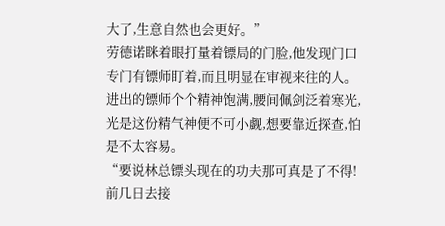大了,生意自然也会更好。”
劳德诺眯着眼打量着镖局的门脸,他发现门口专门有镖师盯着,而且明显在审视来往的人。
进出的镖师个个精神饱满,腰间佩剑泛着寒光,光是这份精气神便不可小觑,想要靠近探查,怕是不太容易。
“要说林总镖头现在的功夫那可真是了不得!前几日去接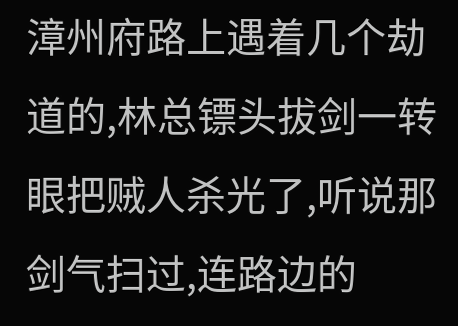漳州府路上遇着几个劫道的,林总镖头拔剑一转眼把贼人杀光了,听说那剑气扫过,连路边的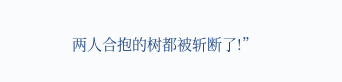两人合抱的树都被斩断了!”